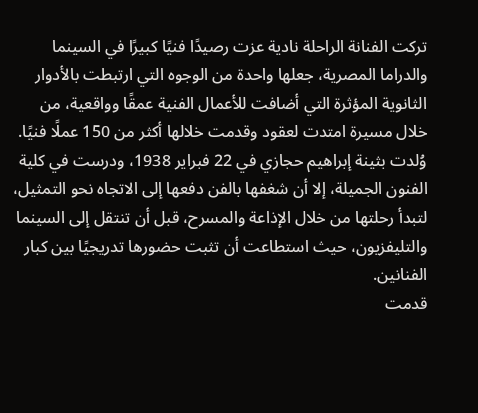تركت الفنانة الراحلة نادية عزت رصيدًا فنيًا كبيرًا في السينما والدراما المصرية، جعلها واحدة من الوجوه التي ارتبطت بالأدوار الثانوية المؤثرة التي أضافت للأعمال الفنية عمقًا وواقعية، من خلال مسيرة امتدت لعقود وقدمت خلالها أكثر من 150 عملًا فنيًا.
وُلدت بثينة إبراهيم حجازي في 22 فبراير 1938، ودرست في كلية الفنون الجميلة، إلا أن شغفها بالفن دفعها إلى الاتجاه نحو التمثيل، لتبدأ رحلتها من خلال الإذاعة والمسرح، قبل أن تنتقل إلى السينما والتليفزيون، حيث استطاعت أن تثبت حضورها تدريجيًا بين كبار الفنانين.
قدمت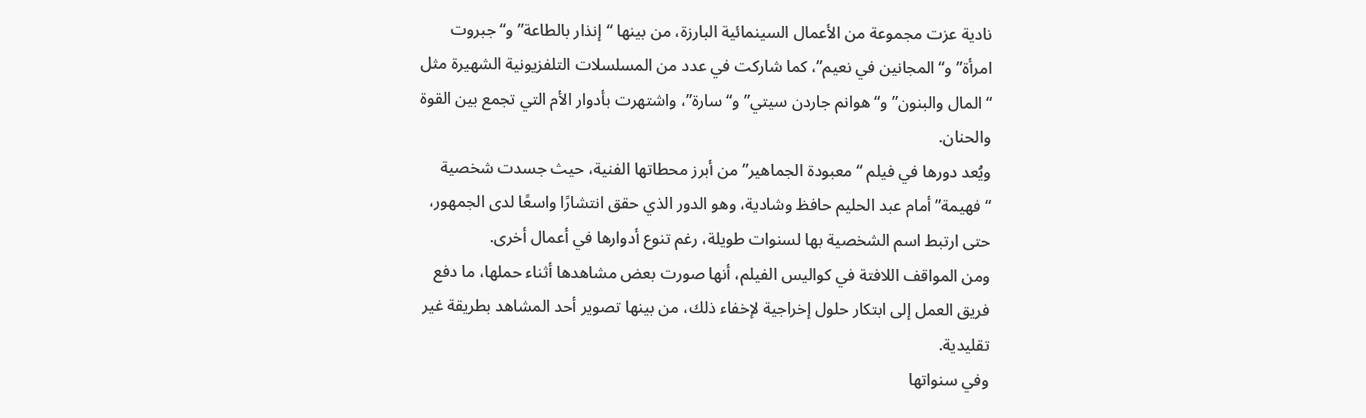نادية عزت مجموعة من الأعمال السينمائية البارزة، من بينها “إنذار بالطاعة” و“جبروت امرأة” و“المجانين في نعيم”، كما شاركت في عدد من المسلسلات التلفزيونية الشهيرة مثل “المال والبنون” و“هوانم جاردن سيتي” و“سارة”، واشتهرت بأدوار الأم التي تجمع بين القوة والحنان.
ويُعد دورها في فيلم “معبودة الجماهير” من أبرز محطاتها الفنية، حيث جسدت شخصية “فهيمة” أمام عبد الحليم حافظ وشادية، وهو الدور الذي حقق انتشارًا واسعًا لدى الجمهور، حتى ارتبط اسم الشخصية بها لسنوات طويلة، رغم تنوع أدوارها في أعمال أخرى.
ومن المواقف اللافتة في كواليس الفيلم، أنها صورت بعض مشاهدها أثناء حملها، ما دفع فريق العمل إلى ابتكار حلول إخراجية لإخفاء ذلك، من بينها تصوير أحد المشاهد بطريقة غير تقليدية.
وفي سنواتها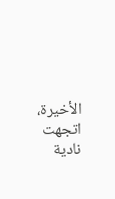الأخيرة، اتجهت نادية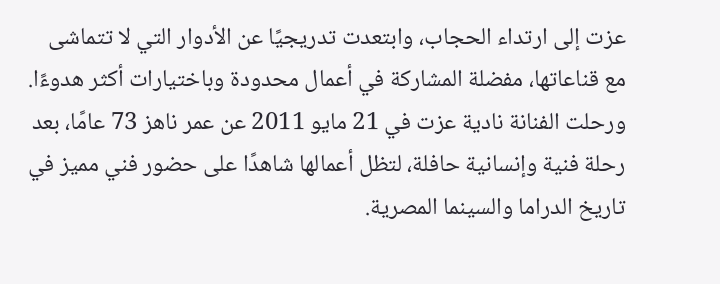عزت إلى ارتداء الحجاب، وابتعدت تدريجيًا عن الأدوار التي لا تتماشى مع قناعاتها، مفضلة المشاركة في أعمال محدودة وباختيارات أكثر هدوءًا.
ورحلت الفنانة نادية عزت في 21 مايو 2011 عن عمر ناهز 73 عامًا، بعد رحلة فنية وإنسانية حافلة، لتظل أعمالها شاهدًا على حضور فني مميز في تاريخ الدراما والسينما المصرية.